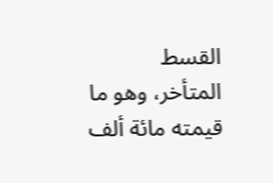القسط المتأخر، وهو ما قيمته مائة ألف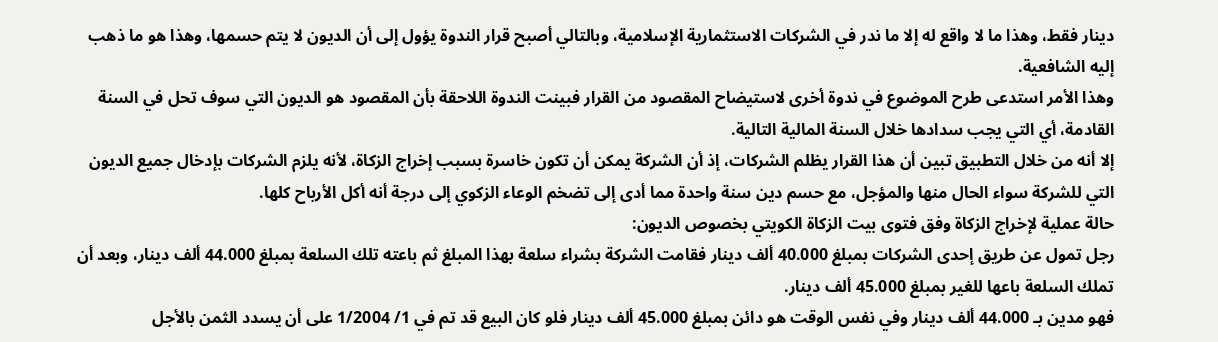دينار فقط، وهذا ما لا واقع له إلا ما ندر في الشركات الاستثمارية الإسلامية، وبالتالي أصبح قرار الندوة يؤول إلى أن الديون لا يتم حسمها، وهذا هو ما ذهب إليه الشافعية.
وهذا الأمر استدعى طرح الموضوع في ندوة أخرى لاستيضاح المقصود من القرار فبينت الندوة اللاحقة بأن المقصود هو الديون التي سوف تحل في السنة القادمة، أي التي يجب سدادها خلال السنة المالية التالية.
إلا أنه من خلال التطبيق تبين أن هذا القرار يظلم الشركات، إذ أن الشركة يمكن أن تكون خاسرة بسبب إخراج الزكاة، لأنه يلزم الشركات بإدخال جميع الديون التي للشركة سواء الحال منها والمؤجل، مع حسم دين سنة واحدة مما أدى إلى تضخم الوعاء الزكوي إلى درجة أنه أكل الأرباح كلها.
حالة عملية لإخراج الزكاة وفق فتوى بيت الزكاة الكويتي بخصوص الديون:
رجل تمول عن طريق إحدى الشركات بمبلغ 40.000 ألف دينار فقامت الشركة بشراء سلعة بهذا المبلغ ثم باعته تلك السلعة بمبلغ 44.000 ألف دينار، وبعد أن تملك السلعة باعها للغير بمبلغ 45.000 ألف دينار.
فهو مدين بـ 44.000 ألف دينار وفي نفس الوقت هو دائن بمبلغ 45.000 ألف دينار فلو كان البيع قد تم في 1/ 1/2004 على أن يسدد الثمن بالأجل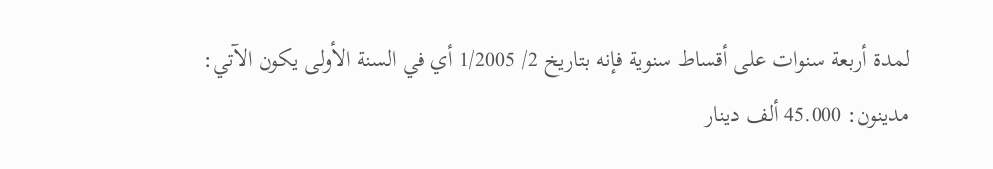لمدة أربعة سنوات على أقساط سنوية فإنه بتاريخ 2/ 1/2005 أي في السنة الأولى يكون الآتي:
مدينون: 45.000 ألف دينار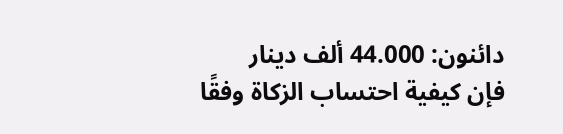دائنون: 44.000 ألف دينار
فإن كيفية احتساب الزكاة وفقًا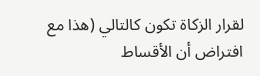لقرار الزكاة تكون كالتالي (هذا مع افتراض أن الأقساط